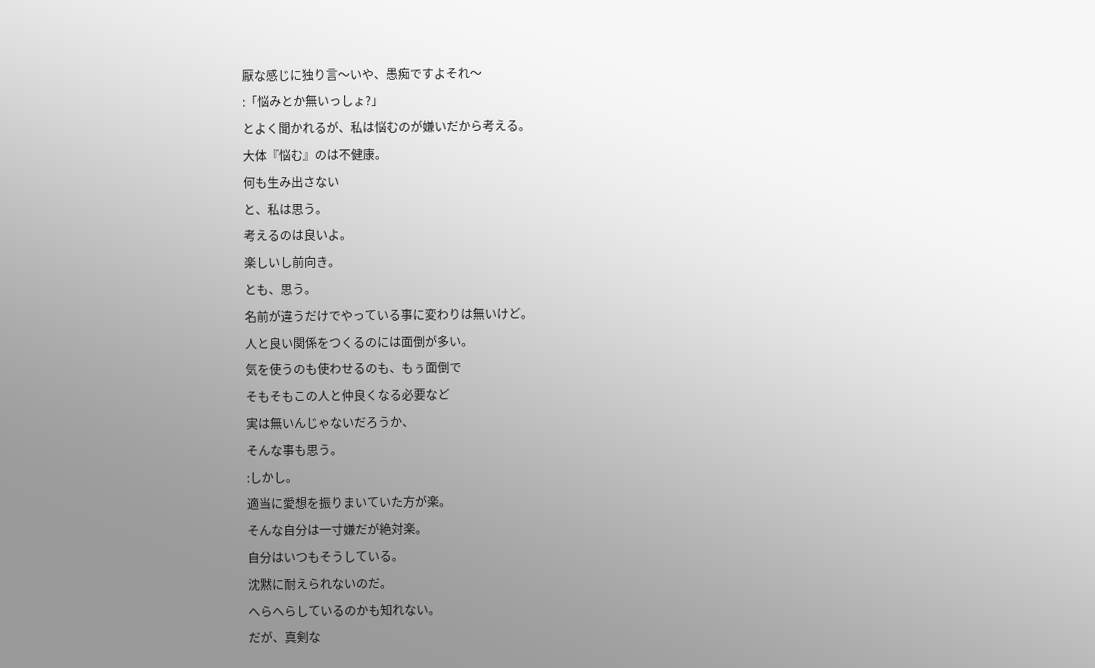厭な感じに独り言〜いや、愚痴ですよそれ〜
:「悩みとか無いっしょ?」
とよく聞かれるが、私は悩むのが嫌いだから考える。
大体『悩む』のは不健康。
何も生み出さない
と、私は思う。
考えるのは良いよ。
楽しいし前向き。
とも、思う。
名前が違うだけでやっている事に変わりは無いけど。
人と良い関係をつくるのには面倒が多い。
気を使うのも使わせるのも、もぅ面倒で
そもそもこの人と仲良くなる必要など
実は無いんじゃないだろうか、
そんな事も思う。
:しかし。
適当に愛想を振りまいていた方が楽。
そんな自分は一寸嫌だが絶対楽。
自分はいつもそうしている。
沈黙に耐えられないのだ。
へらへらしているのかも知れない。
だが、真剣な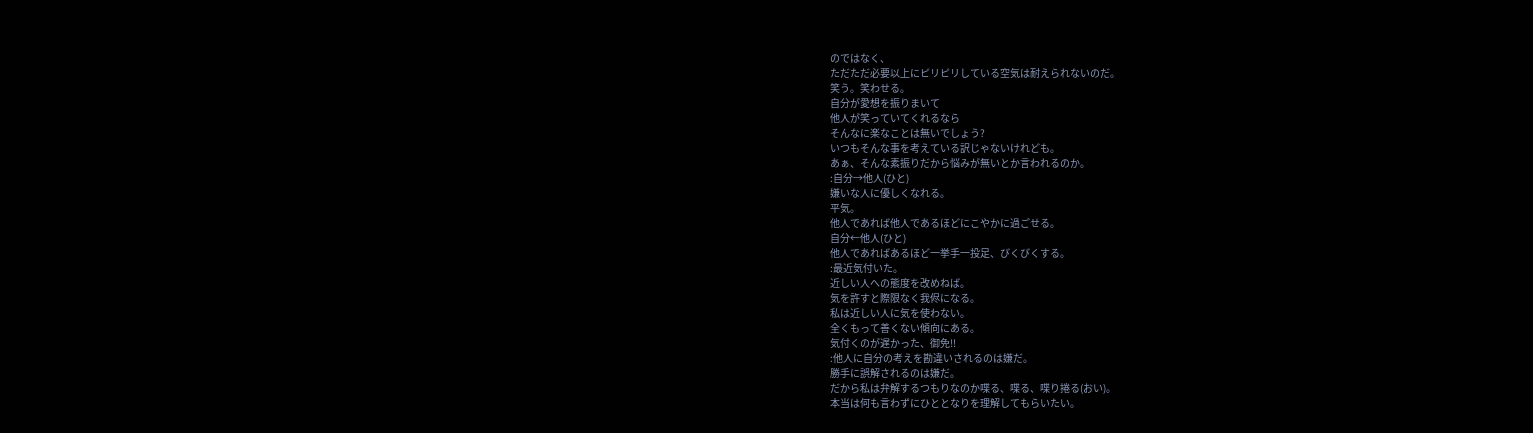のではなく、
ただただ必要以上にピリピリしている空気は耐えられないのだ。
笑う。笑わせる。
自分が愛想を振りまいて
他人が笑っていてくれるなら
そんなに楽なことは無いでしょう?
いつもそんな事を考えている訳じゃないけれども。
あぁ、そんな素振りだから悩みが無いとか言われるのか。
:自分→他人(ひと)
嫌いな人に優しくなれる。
平気。
他人であれば他人であるほどにこやかに過ごせる。
自分←他人(ひと)
他人であればあるほど一挙手一投足、びくびくする。
:最近気付いた。
近しい人への態度を改めねば。
気を許すと際限なく我侭になる。
私は近しい人に気を使わない。
全くもって善くない傾向にある。
気付くのが遅かった、御免!!
:他人に自分の考えを勘違いされるのは嫌だ。
勝手に誤解されるのは嫌だ。
だから私は弁解するつもりなのか喋る、喋る、喋り捲る(おい)。
本当は何も言わずにひととなりを理解してもらいたい。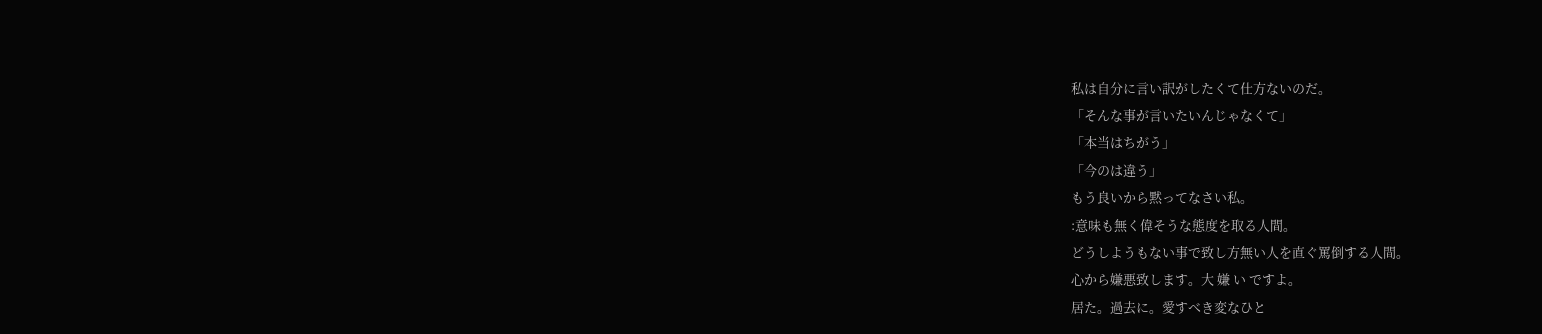私は自分に言い訳がしたくて仕方ないのだ。
「そんな事が言いたいんじゃなくて」
「本当はちがう」
「今のは違う」
もう良いから黙ってなさい私。
:意味も無く偉そうな態度を取る人間。
どうしようもない事で致し方無い人を直ぐ罵倒する人間。
心から嫌悪致します。大 嫌 い ですよ。
居た。過去に。愛すべき変なひと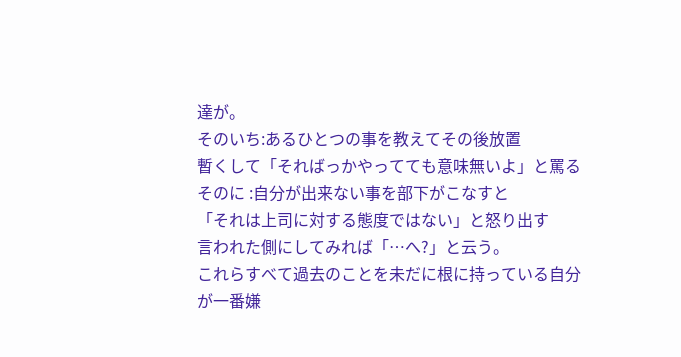達が。
そのいち:あるひとつの事を教えてその後放置
暫くして「そればっかやってても意味無いよ」と罵る
そのに :自分が出来ない事を部下がこなすと
「それは上司に対する態度ではない」と怒り出す
言われた側にしてみれば「…へ?」と云う。
これらすべて過去のことを未だに根に持っている自分が一番嫌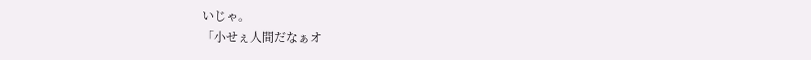いじゃ。
「小せぇ人間だなぁオ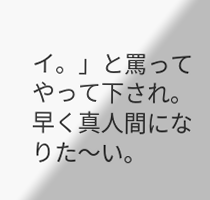イ。」と罵ってやって下され。
早く真人間になりた〜い。